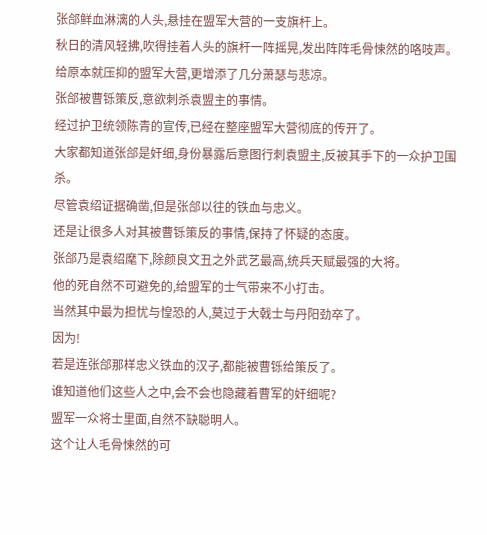张郃鲜血淋漓的人头,悬挂在盟军大营的一支旗杆上。
秋日的清风轻拂,吹得挂着人头的旗杆一阵摇晃,发出阵阵毛骨悚然的咯吱声。
给原本就压抑的盟军大营,更增添了几分萧瑟与悲凉。
张郃被曹铄策反,意欲刺杀袁盟主的事情。
经过护卫统领陈青的宣传,已经在整座盟军大营彻底的传开了。
大家都知道张郃是奸细,身份暴露后意图行刺袁盟主,反被其手下的一众护卫围杀。
尽管袁绍证据确凿,但是张郃以往的铁血与忠义。
还是让很多人对其被曹铄策反的事情,保持了怀疑的态度。
张郃乃是袁绍麾下,除颜良文丑之外武艺最高,统兵天赋最强的大将。
他的死自然不可避免的,给盟军的士气带来不小打击。
当然其中最为担忧与惶恐的人,莫过于大戟士与丹阳劲卒了。
因为!
若是连张郃那样忠义铁血的汉子,都能被曹铄给策反了。
谁知道他们这些人之中,会不会也隐藏着曹军的奸细呢?
盟军一众将士里面,自然不缺聪明人。
这个让人毛骨悚然的可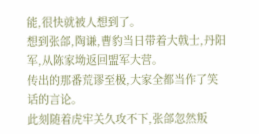能,很快就被人想到了。
想到张郃,陶谦,曹豹当日带着大戟士,丹阳军,从陈家坳返回盟军大营。
传出的那番荒谬至极,大家全都当作了笑话的言论。
此刻随着虎牢关久攻不下,张郃忽然叛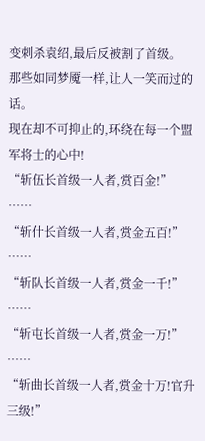变刺杀袁绍,最后反被割了首级。
那些如同梦魇一样,让人一笑而过的话。
现在却不可抑止的,环绕在每一个盟军将士的心中!
“斩伍长首级一人者,赏百金!”
……
“斩什长首级一人者,赏金五百!”
……
“斩队长首级一人者,赏金一千!”
……
“斩屯长首级一人者,赏金一万!”
……
“斩曲长首级一人者,赏金十万!官升三级!”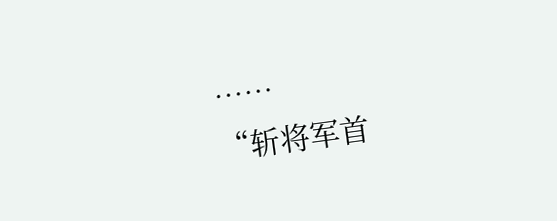……
“斩将军首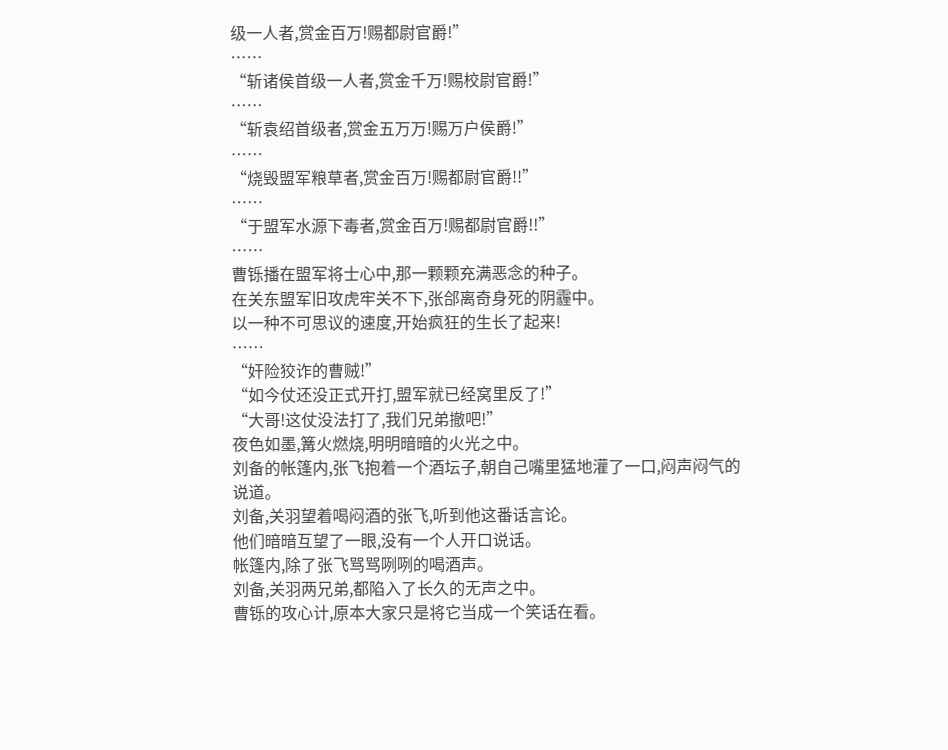级一人者,赏金百万!赐都尉官爵!”
……
“斩诸侯首级一人者,赏金千万!赐校尉官爵!”
……
“斩袁绍首级者,赏金五万万!赐万户侯爵!”
……
“烧毁盟军粮草者,赏金百万!赐都尉官爵!!”
……
“于盟军水源下毒者,赏金百万!赐都尉官爵!!”
……
曹铄播在盟军将士心中,那一颗颗充满恶念的种子。
在关东盟军旧攻虎牢关不下,张郃离奇身死的阴霾中。
以一种不可思议的速度,开始疯狂的生长了起来!
……
“奸险狡诈的曹贼!”
“如今仗还没正式开打,盟军就已经窝里反了!”
“大哥!这仗没法打了,我们兄弟撤吧!”
夜色如墨,篝火燃烧,明明暗暗的火光之中。
刘备的帐篷内,张飞抱着一个酒坛子,朝自己嘴里猛地灌了一口,闷声闷气的说道。
刘备,关羽望着喝闷酒的张飞,听到他这番话言论。
他们暗暗互望了一眼,没有一个人开口说话。
帐篷内,除了张飞骂骂咧咧的喝酒声。
刘备,关羽两兄弟,都陷入了长久的无声之中。
曹铄的攻心计,原本大家只是将它当成一个笑话在看。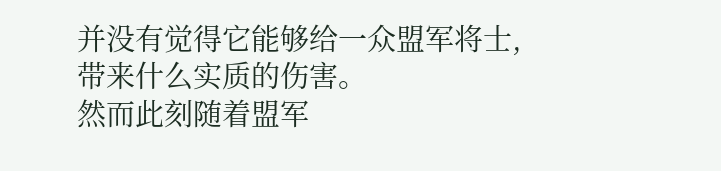并没有觉得它能够给一众盟军将士,带来什么实质的伤害。
然而此刻随着盟军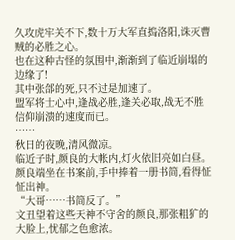久攻虎牢关不下,数十万大军直捣洛阳,诛灭曹贼的必胜之心。
也在这种古怪的氛围中,渐渐到了临近崩塌的边缘了!
其中张郃的死,只不过是加速了。
盟军将士心中,逢战必胜,逢关必取,战无不胜信仰崩溃的速度而已。
……
秋日的夜晚,清风微凉。
临近子时,颜良的大帐内,灯火依旧亮如白昼。
颜良端坐在书案前,手中捧着一册书简,看得怔怔出神。
“大哥……书简反了。”
文丑望着这些天神不守舍的颜良,那张粗犷的大脸上,忧郁之色愈浓。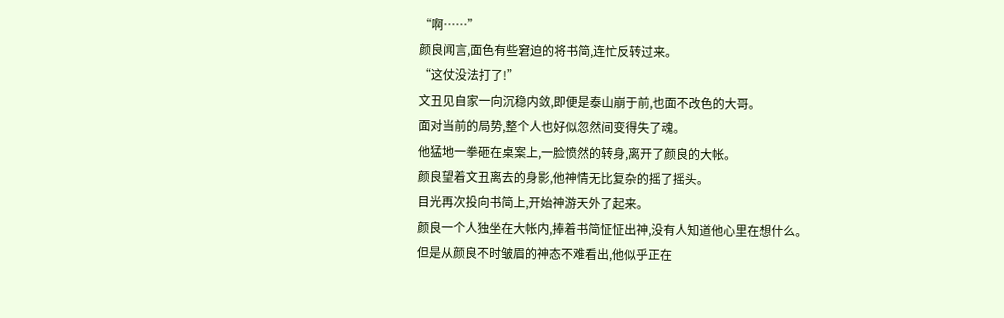“啊……”
颜良闻言,面色有些窘迫的将书简,连忙反转过来。
“这仗没法打了!”
文丑见自家一向沉稳内敛,即便是泰山崩于前,也面不改色的大哥。
面对当前的局势,整个人也好似忽然间变得失了魂。
他猛地一拳砸在桌案上,一脸愤然的转身,离开了颜良的大帐。
颜良望着文丑离去的身影,他神情无比复杂的摇了摇头。
目光再次投向书简上,开始神游天外了起来。
颜良一个人独坐在大帐内,捧着书简怔怔出神,没有人知道他心里在想什么。
但是从颜良不时皱眉的神态不难看出,他似乎正在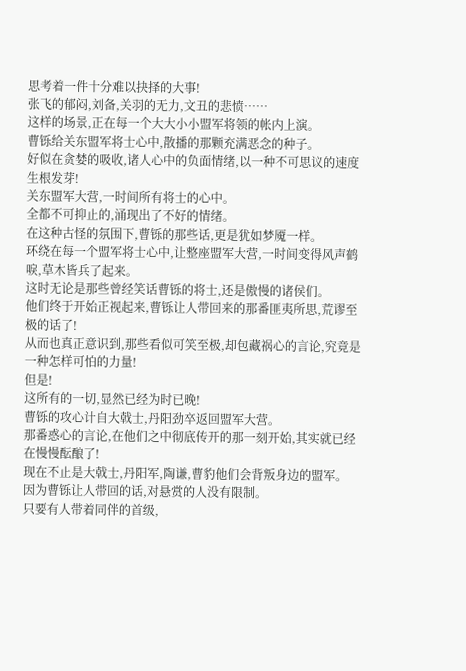思考着一件十分难以抉择的大事!
张飞的郁闷,刘备,关羽的无力,文丑的悲愤……
这样的场景,正在每一个大大小小盟军将领的帐内上演。
曹铄给关东盟军将士心中,散播的那颗充满恶念的种子。
好似在贪婪的吸收,诸人心中的负面情绪,以一种不可思议的速度生根发芽!
关东盟军大营,一时间所有将士的心中。
全都不可抑止的,涌现出了不好的情绪。
在这种古怪的氛围下,曹铄的那些话,更是犹如梦魇一样。
环绕在每一个盟军将士心中,让整座盟军大营,一时间变得风声鹤唳,草木皆兵了起来。
这时无论是那些曾经笑话曹铄的将士,还是傲慢的诸侯们。
他们终于开始正视起来,曹铄让人带回来的那番匪夷所思,荒谬至极的话了!
从而也真正意识到,那些看似可笑至极,却包藏祸心的言论,究竟是一种怎样可怕的力量!
但是!
这所有的一切,显然已经为时已晚!
曹铄的攻心计自大戟士,丹阳劲卒返回盟军大营。
那番惑心的言论,在他们之中彻底传开的那一刻开始,其实就已经在慢慢酝酿了!
现在不止是大戟士,丹阳军,陶谦,曹豹他们会背叛身边的盟军。
因为曹铄让人带回的话,对悬赏的人没有限制。
只要有人带着同伴的首级,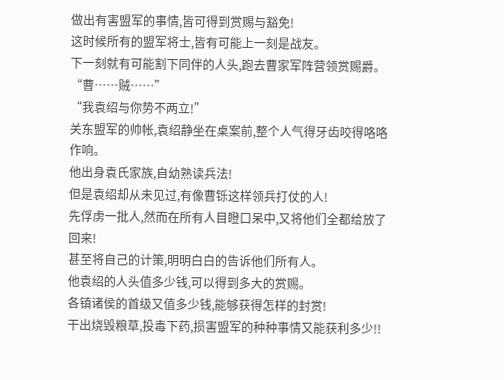做出有害盟军的事情,皆可得到赏赐与豁免!
这时候所有的盟军将士,皆有可能上一刻是战友。
下一刻就有可能割下同伴的人头,跑去曹家军阵营领赏赐爵。
“曹……贼……”
“我袁绍与你势不两立!”
关东盟军的帅帐,袁绍静坐在桌案前,整个人气得牙齿咬得咯咯作响。
他出身袁氏家族,自幼熟读兵法!
但是袁绍却从未见过,有像曹铄这样领兵打仗的人!
先俘虏一批人,然而在所有人目瞪口呆中,又将他们全都给放了回来!
甚至将自己的计策,明明白白的告诉他们所有人。
他袁绍的人头值多少钱,可以得到多大的赏赐。
各镇诸侯的首级又值多少钱,能够获得怎样的封赏!
干出烧毁粮草,投毒下药,损害盟军的种种事情又能获利多少!!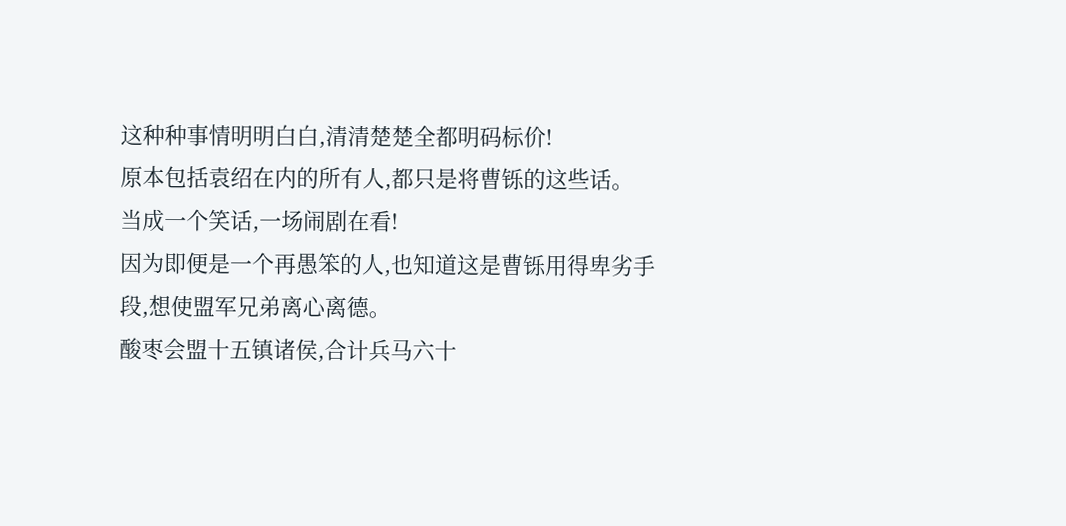这种种事情明明白白,清清楚楚全都明码标价!
原本包括袁绍在内的所有人,都只是将曹铄的这些话。
当成一个笑话,一场闹剧在看!
因为即便是一个再愚笨的人,也知道这是曹铄用得卑劣手段,想使盟军兄弟离心离德。
酸枣会盟十五镇诸侯,合计兵马六十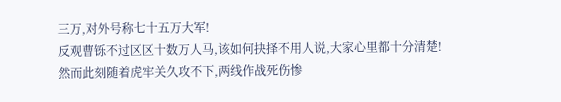三万,对外号称七十五万大军!
反观曹铄不过区区十数万人马,该如何抉择不用人说,大家心里都十分清楚!
然而此刻随着虎牢关久攻不下,两线作战死伤惨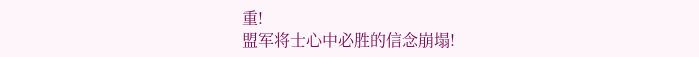重!
盟军将士心中必胜的信念崩塌!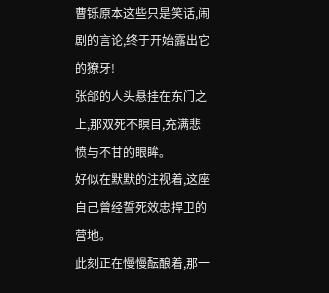曹铄原本这些只是笑话,闹剧的言论,终于开始露出它的獠牙!
张郃的人头悬挂在东门之上,那双死不瞑目,充满悲愤与不甘的眼眸。
好似在默默的注视着,这座自己曾经誓死效忠捍卫的营地。
此刻正在慢慢酝酿着,那一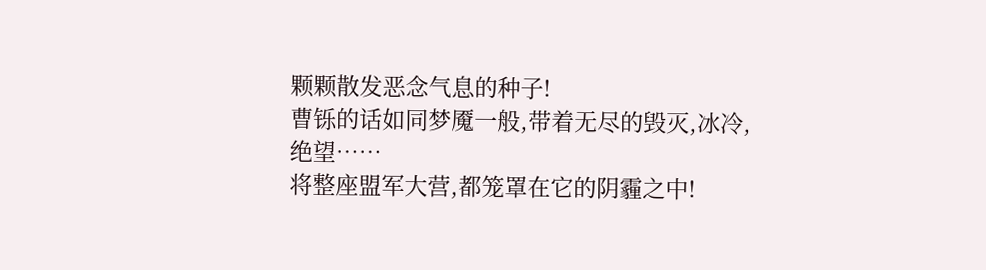颗颗散发恶念气息的种子!
曹铄的话如同梦魇一般,带着无尽的毁灭,冰冷,绝望……
将整座盟军大营,都笼罩在它的阴霾之中!